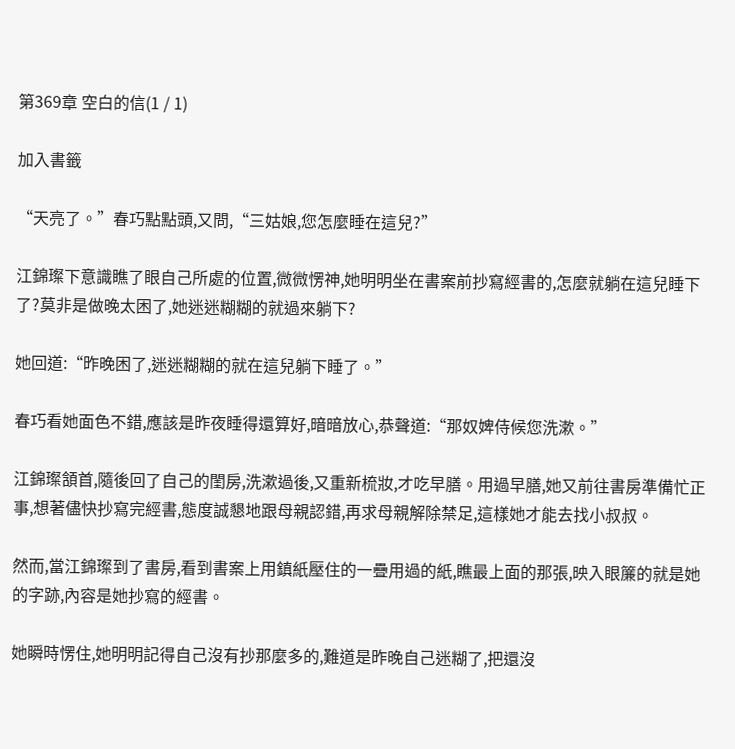第369章 空白的信(1 / 1)

加入書籤

“天亮了。”春巧點點頭,又問,“三姑娘,您怎麼睡在這兒?”

江錦璨下意識瞧了眼自己所處的位置,微微愣神,她明明坐在書案前抄寫經書的,怎麼就躺在這兒睡下了?莫非是做晚太困了,她迷迷糊糊的就過來躺下?

她回道:“昨晚困了,迷迷糊糊的就在這兒躺下睡了。”

春巧看她面色不錯,應該是昨夜睡得還算好,暗暗放心,恭聲道:“那奴婢侍候您洗漱。”

江錦璨頷首,隨後回了自己的閨房,洗漱過後,又重新梳妝,才吃早膳。用過早膳,她又前往書房準備忙正事,想著儘快抄寫完經書,態度誠懇地跟母親認錯,再求母親解除禁足,這樣她才能去找小叔叔。

然而,當江錦璨到了書房,看到書案上用鎮紙壓住的一疊用過的紙,瞧最上面的那張,映入眼簾的就是她的字跡,內容是她抄寫的經書。

她瞬時愣住,她明明記得自己沒有抄那麼多的,難道是昨晚自己迷糊了,把還沒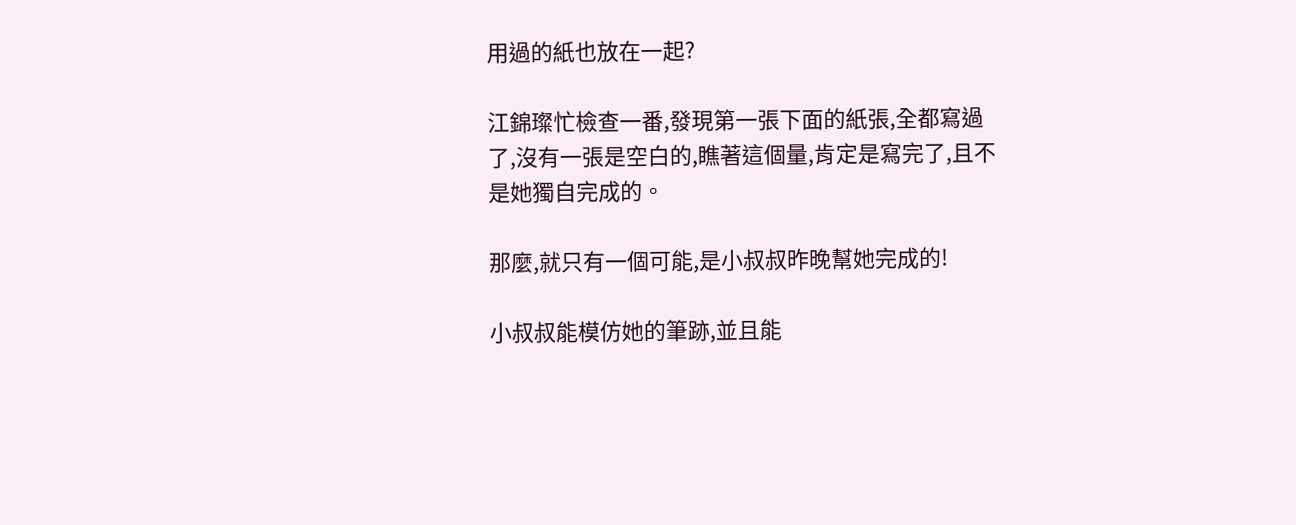用過的紙也放在一起?

江錦璨忙檢查一番,發現第一張下面的紙張,全都寫過了,沒有一張是空白的,瞧著這個量,肯定是寫完了,且不是她獨自完成的。

那麼,就只有一個可能,是小叔叔昨晚幫她完成的!

小叔叔能模仿她的筆跡,並且能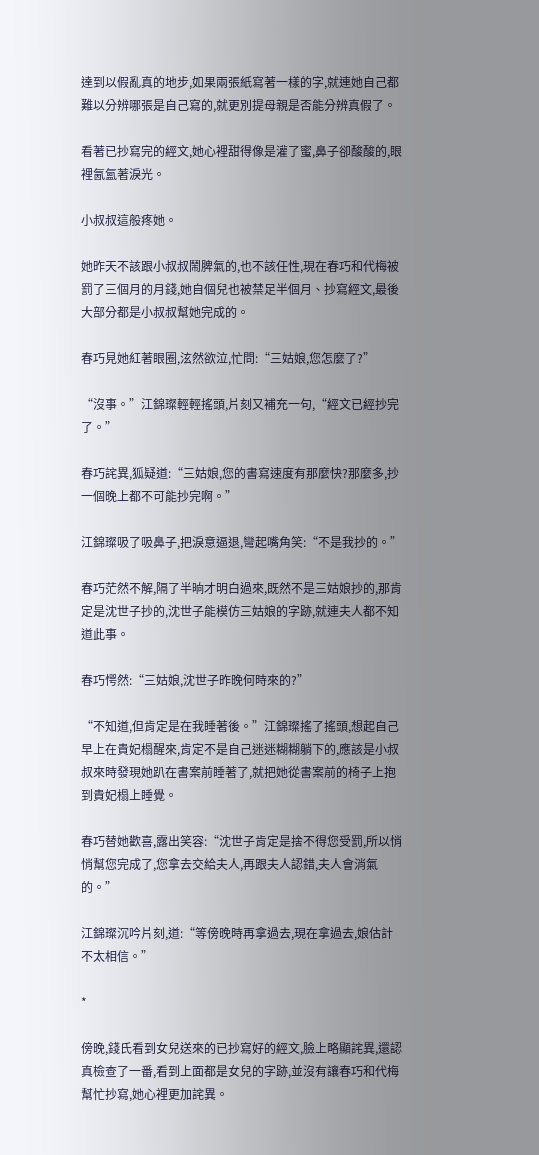達到以假亂真的地步,如果兩張紙寫著一樣的字,就連她自己都難以分辨哪張是自己寫的,就更別提母親是否能分辨真假了。

看著已抄寫完的經文,她心裡甜得像是灌了蜜,鼻子卻酸酸的,眼裡氤氳著淚光。

小叔叔這般疼她。

她昨天不該跟小叔叔鬧脾氣的,也不該任性,現在春巧和代梅被罰了三個月的月錢,她自個兒也被禁足半個月、抄寫經文,最後大部分都是小叔叔幫她完成的。

春巧見她紅著眼圈,泫然欲泣,忙問:“三姑娘,您怎麼了?”

“沒事。”江錦璨輕輕搖頭,片刻又補充一句,“經文已經抄完了。”

春巧詫異,狐疑道:“三姑娘,您的書寫速度有那麼快?那麼多,抄一個晚上都不可能抄完啊。”

江錦璨吸了吸鼻子,把淚意逼退,彎起嘴角笑:“不是我抄的。”

春巧茫然不解,隔了半晌才明白過來,既然不是三姑娘抄的,那肯定是沈世子抄的,沈世子能模仿三姑娘的字跡,就連夫人都不知道此事。

春巧愕然:“三姑娘,沈世子昨晚何時來的?”

“不知道,但肯定是在我睡著後。”江錦璨搖了搖頭,想起自己早上在貴妃榻醒來,肯定不是自己迷迷糊糊躺下的,應該是小叔叔來時發現她趴在書案前睡著了,就把她從書案前的椅子上抱到貴妃榻上睡覺。

春巧替她歡喜,露出笑容:“沈世子肯定是捨不得您受罰,所以悄悄幫您完成了,您拿去交給夫人,再跟夫人認錯,夫人會消氣的。”

江錦璨沉吟片刻,道:“等傍晚時再拿過去,現在拿過去,娘估計不太相信。”

*

傍晚,錢氏看到女兒送來的已抄寫好的經文,臉上略顯詫異,還認真檢查了一番,看到上面都是女兒的字跡,並沒有讓春巧和代梅幫忙抄寫,她心裡更加詫異。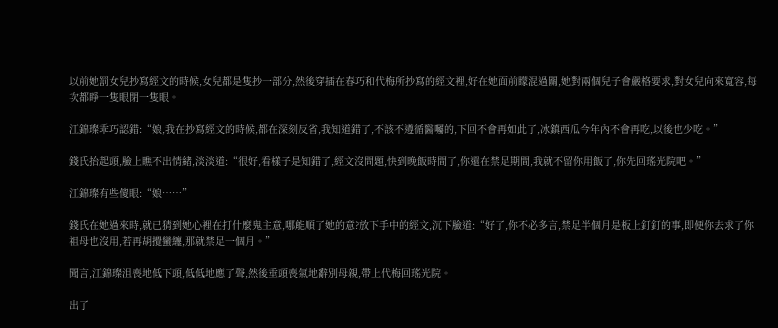以前她罰女兒抄寫經文的時候,女兒都是隻抄一部分,然後穿插在春巧和代梅所抄寫的經文裡,好在她面前矇混過關,她對兩個兒子會嚴格要求,對女兒向來寬容,每次都睜一隻眼閉一隻眼。

江錦璨乖巧認錯:“娘,我在抄寫經文的時候,都在深刻反省,我知道錯了,不該不遵循醫囑的,下回不會再如此了,冰鎮西瓜今年內不會再吃,以後也少吃。”

錢氏抬起頭,臉上瞧不出情緒,淡淡道:“很好,看樣子是知錯了,經文沒問題,快到晚飯時間了,你還在禁足期間,我就不留你用飯了,你先回瑤光院吧。”

江錦璨有些傻眼:“娘……”

錢氏在她過來時,就已猜到她心裡在打什麼鬼主意,哪能順了她的意?放下手中的經文,沉下臉道:“好了,你不必多言,禁足半個月是板上釘釘的事,即便你去求了你祖母也沒用,若再胡攪蠻纏,那就禁足一個月。”

聞言,江錦璨沮喪地低下頭,低低地應了聲,然後垂頭喪氣地辭別母親,帶上代梅回瑤光院。

出了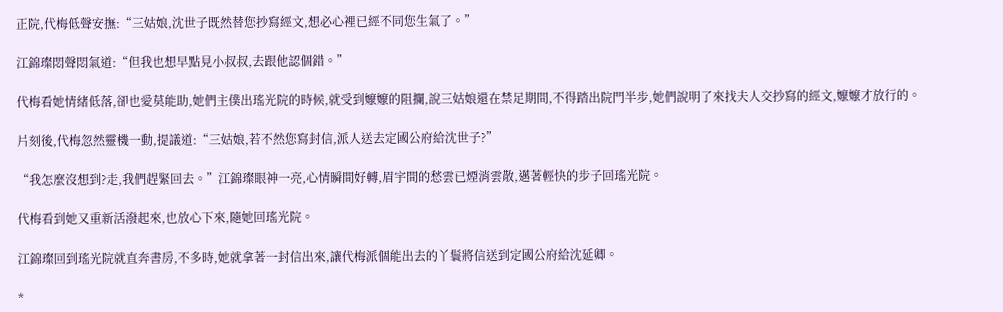正院,代梅低聲安撫:“三姑娘,沈世子既然替您抄寫經文,想必心裡已經不同您生氣了。”

江錦璨悶聲悶氣道:“但我也想早點見小叔叔,去跟他認個錯。”

代梅看她情緒低落,卻也愛莫能助,她們主僕出瑤光院的時候,就受到嬤嬤的阻攔,說三姑娘還在禁足期間,不得踏出院門半步,她們說明了來找夫人交抄寫的經文,嬤嬤才放行的。

片刻後,代梅忽然靈機一動,提議道:“三姑娘,若不然您寫封信,派人送去定國公府給沈世子?”

“我怎麼沒想到?走,我們趕緊回去。”江錦璨眼神一亮,心情瞬間好轉,眉宇間的愁雲已煙消雲散,邁著輕快的步子回瑤光院。

代梅看到她又重新活潑起來,也放心下來,隨她回瑤光院。

江錦璨回到瑤光院就直奔書房,不多時,她就拿著一封信出來,讓代梅派個能出去的丫鬟將信送到定國公府給沈延卿。

*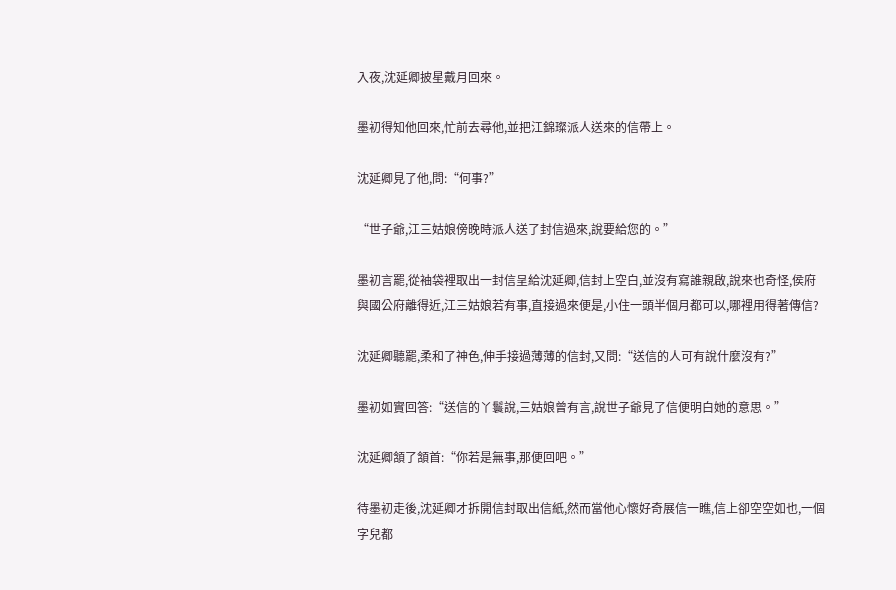入夜,沈延卿披星戴月回來。

墨初得知他回來,忙前去尋他,並把江錦璨派人送來的信帶上。

沈延卿見了他,問:“何事?”

“世子爺,江三姑娘傍晚時派人送了封信過來,說要給您的。”

墨初言罷,從袖袋裡取出一封信呈給沈延卿,信封上空白,並沒有寫誰親啟,說來也奇怪,侯府與國公府離得近,江三姑娘若有事,直接過來便是,小住一頭半個月都可以,哪裡用得著傳信?

沈延卿聽罷,柔和了神色,伸手接過薄薄的信封,又問:“送信的人可有說什麼沒有?”

墨初如實回答:“送信的丫鬟說,三姑娘曾有言,說世子爺見了信便明白她的意思。”

沈延卿頷了頷首:“你若是無事,那便回吧。”

待墨初走後,沈延卿才拆開信封取出信紙,然而當他心懷好奇展信一瞧,信上卻空空如也,一個字兒都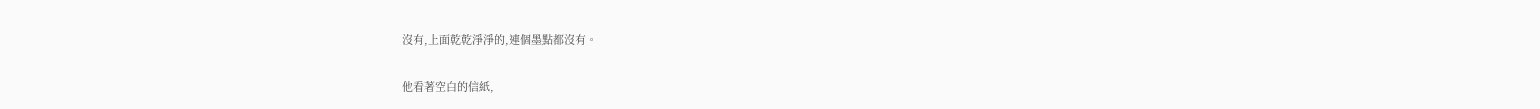沒有,上面乾乾淨淨的,連個墨點都沒有。

他看著空白的信紙,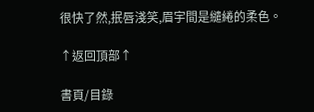很快了然,抿唇淺笑,眉宇間是繾綣的柔色。

↑返回頂部↑

書頁/目錄